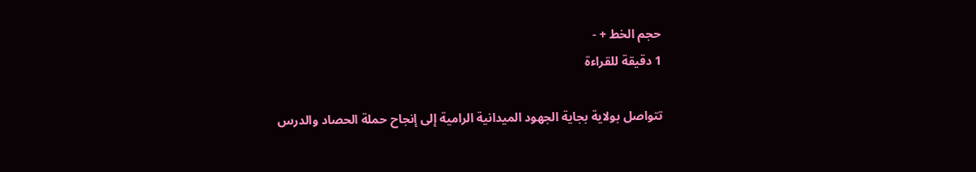حجم الخط + -
1 دقيقة للقراءة

تتواصل بولاية بجاية الجهود الميدانية الرامية إلى إنجاح حملة الحصاد والدرس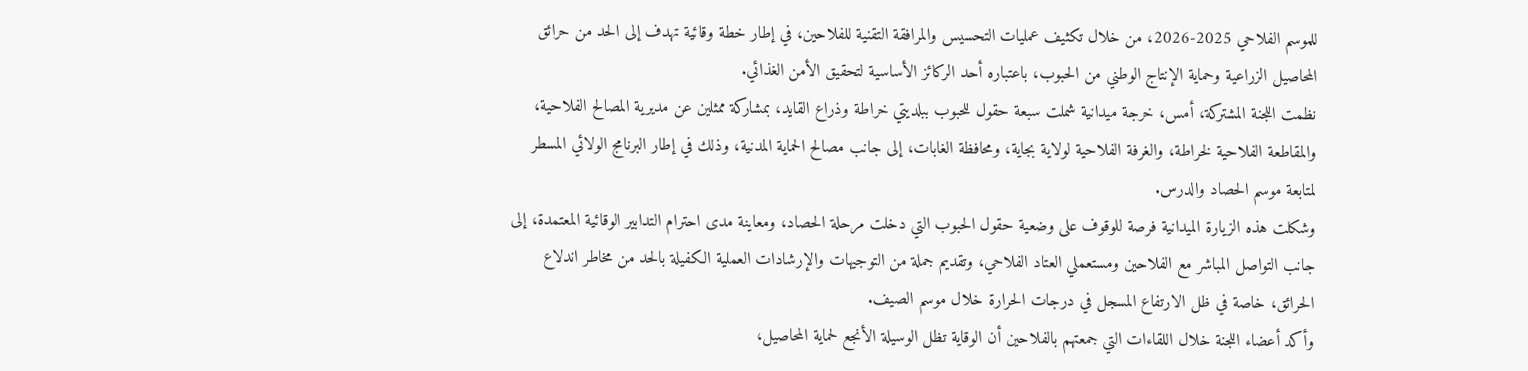للموسم الفلاحي 2025-2026، من خلال تكثيف عمليات التحسيس والمرافقة التقنية للفلاحين، في إطار خطة وقائية تهدف إلى الحد من حرائق المحاصيل الزراعية وحماية الإنتاج الوطني من الحبوب، باعتباره أحد الركائز الأساسية لتحقيق الأمن الغذائي.
نظمت اللجنة المشتركة، أمس، خرجة ميدانية شملت سبعة حقول للحبوب ببلديتي خراطة وذراع القايد، بمشاركة ممثلين عن مديرية المصالح الفلاحية، والمقاطعة الفلاحية لخراطة، والغرفة الفلاحية لولاية بجاية، ومحافظة الغابات، إلى جانب مصالح الحماية المدنية، وذلك في إطار البرنامج الولائي المسطر لمتابعة موسم الحصاد والدرس.
وشكلت هذه الزيارة الميدانية فرصة للوقوف على وضعية حقول الحبوب التي دخلت مرحلة الحصاد، ومعاينة مدى احترام التدابير الوقائية المعتمدة، إلى جانب التواصل المباشر مع الفلاحين ومستعملي العتاد الفلاحي، وتقديم جملة من التوجيهات والإرشادات العملية الكفيلة بالحد من مخاطر اندلاع الحرائق، خاصة في ظل الارتفاع المسجل في درجات الحرارة خلال موسم الصيف.
وأكد أعضاء اللجنة خلال اللقاءات التي جمعتهم بالفلاحين أن الوقاية تظل الوسيلة الأنجع لحماية المحاصيل،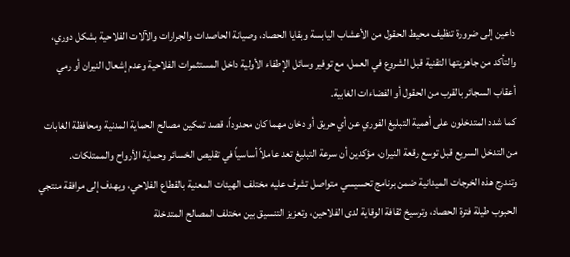داعين إلى ضرورة تنظيف محيط الحقول من الأعشاب اليابسة وبقايا الحصاد، وصيانة الحاصدات والجرارات والآلات الفلاحية بشكل دوري، والتأكد من جاهزيتها التقنية قبل الشروع في العمل، مع توفير وسائل الإطفاء الأولية داخل المستثمرات الفلاحية وعدم إشعال النيران أو رمي أعقاب السجائر بالقرب من الحقول أو الفضاءات الغابية.
كما شدد المتدخلون على أهمية التبليغ الفوري عن أي حريق أو دخان مهما كان محدوداً، قصد تمكين مصالح الحماية المدنية ومحافظة الغابات من التدخل السريع قبل توسع رقعة النيران، مؤكدين أن سرعة التبليغ تعد عاملاً أساسياً في تقليص الخسائر وحماية الأرواح والممتلكات.
وتندرج هذه الخرجات الميدانية ضمن برنامج تحسيسي متواصل تشرف عليه مختلف الهيئات المعنية بالقطاع الفلاحي، ويهدف إلى مرافقة منتجي الحبوب طيلة فترة الحصاد، وترسيخ ثقافة الوقاية لدى الفلاحين، وتعزيز التنسيق بين مختلف المصالح المتدخلة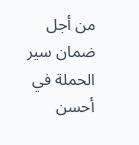من أجل ضمان سير الحملة في أحسن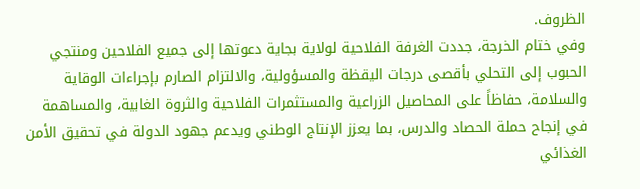الظروف.
وفي ختام الخرجة، جددت الغرفة الفلاحية لولاية بجاية دعوتها إلى جميع الفلاحين ومنتجي الحبوب إلى التحلي بأقصى درجات اليقظة والمسؤولية، والالتزام الصارم بإجراءات الوقاية والسلامة، حفاظاً على المحاصيل الزراعية والمستثمرات الفلاحية والثروة الغابية، والمساهمة في إنجاح حملة الحصاد والدرس، بما يعزز الإنتاج الوطني ويدعم جهود الدولة في تحقيق الأمن الغذائي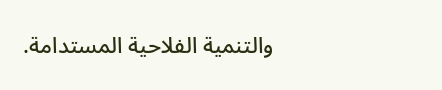والتنمية الفلاحية المستدامة.